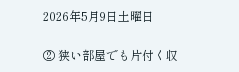2026年5月9日土曜日

② 狭い部屋でも片付く収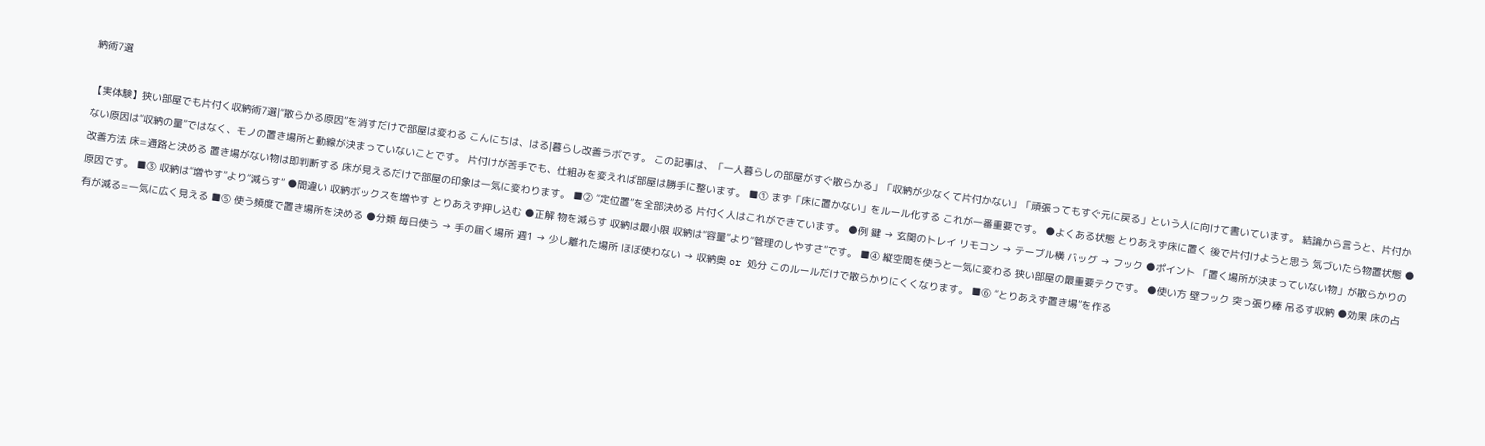納術7選

【実体験】狭い部屋でも片付く収納術7選|“散らかる原因”を消すだけで部屋は変わる こんにちは、はる|暮らし改善ラボです。 この記事は、「一人暮らしの部屋がすぐ散らかる」「収納が少なくて片付かない」「頑張ってもすぐ元に戻る」という人に向けて書いています。 結論から言うと、片付かない原因は“収納の量”ではなく、モノの置き場所と動線が決まっていないことです。 片付けが苦手でも、仕組みを変えれば部屋は勝手に整います。 ■① まず「床に置かない」をルール化する これが一番重要です。 ●よくある状態 とりあえず床に置く 後で片付けようと思う 気づいたら物置状態 ●改善方法 床=通路と決める 置き場がない物は即判断する 床が見えるだけで部屋の印象は一気に変わります。 ■② “定位置”を全部決める 片付く人はこれができています。 ●例 鍵 → 玄関のトレイ リモコン → テーブル横 バッグ → フック ●ポイント 「置く場所が決まっていない物」が散らかりの原因です。 ■③ 収納は“増やす”より“減らす” ●間違い 収納ボックスを増やす とりあえず押し込む ●正解 物を減らす 収納は最小限 収納は“容量”より“管理のしやすさ”です。 ■④ 縦空間を使うと一気に変わる 狭い部屋の最重要テクです。 ●使い方 壁フック 突っ張り棒 吊るす収納 ●効果 床の占有が減る=一気に広く見える ■⑤ 使う頻度で置き場所を決める ●分類 毎日使う → 手の届く場所 週1 → 少し離れた場所 ほぼ使わない → 収納奥 or 処分 このルールだけで散らかりにくくなります。 ■⑥ “とりあえず置き場”を作る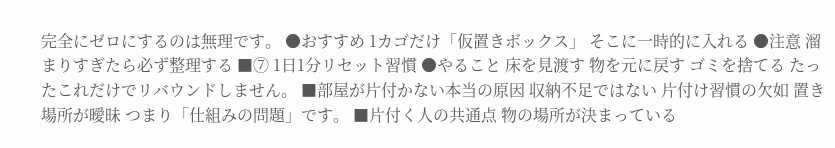完全にゼロにするのは無理です。 ●おすすめ 1カゴだけ「仮置きボックス」 そこに一時的に入れる ●注意 溜まりすぎたら必ず整理する ■⑦ 1日1分リセット習慣 ●やること 床を見渡す 物を元に戻す ゴミを捨てる たったこれだけでリバウンドしません。 ■部屋が片付かない本当の原因 収納不足ではない 片付け習慣の欠如 置き場所が曖昧 つまり「仕組みの問題」です。 ■片付く人の共通点 物の場所が決まっている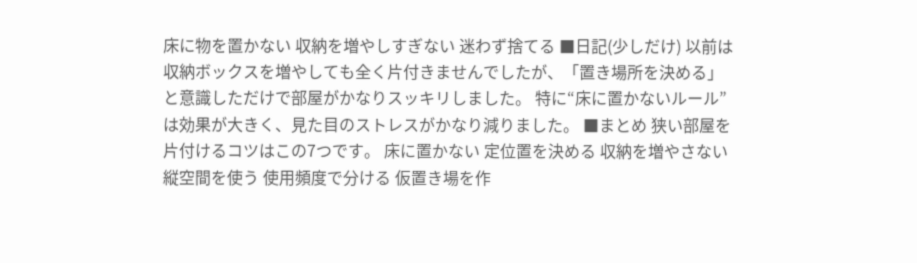床に物を置かない 収納を増やしすぎない 迷わず捨てる ■日記(少しだけ) 以前は収納ボックスを増やしても全く片付きませんでしたが、「置き場所を決める」と意識しただけで部屋がかなりスッキリしました。 特に“床に置かないルール”は効果が大きく、見た目のストレスがかなり減りました。 ■まとめ 狭い部屋を片付けるコツはこの7つです。 床に置かない 定位置を決める 収納を増やさない 縦空間を使う 使用頻度で分ける 仮置き場を作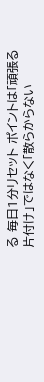る 毎日1分リセット ポイントは「頑張る片付け」ではなく「散らからない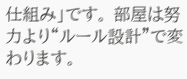仕組み」です。 部屋は努力より“ルール設計”で変わります。